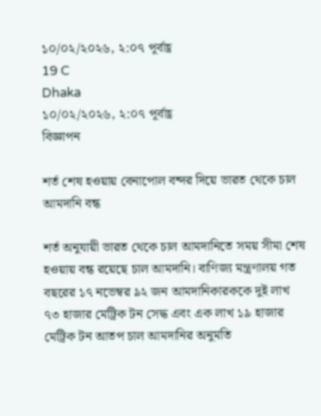১০/০২/২০২৬, ২:০৭ পূর্বাহ্ণ
19 C
Dhaka
১০/০২/২০২৬, ২:০৭ পূর্বাহ্ণ
বিজ্ঞাপন

শর্ত শেষ হওয়ায় বেনাপোল বন্দর দিয়ে ভারত থেকে চাল আমদানি বন্ধ

শর্ত অনুযায়ী ভারত থেকে চাল আমদানিতে সময় সীমা শেষ হওয়ায় বন্ধ রয়েছে চাল আমদানি। বাণিজ্য মন্ত্রণালয় গত বছরের ১৭ নভেম্বর ৯২ জন আমদানিকারককে দুই লাখ ৭৩ হাজার মেট্রিক টন সেদ্ধ এবং এক লাখ ১৯ হাজার মেট্রিক টন আতপ চাল আমদানির অনুমতি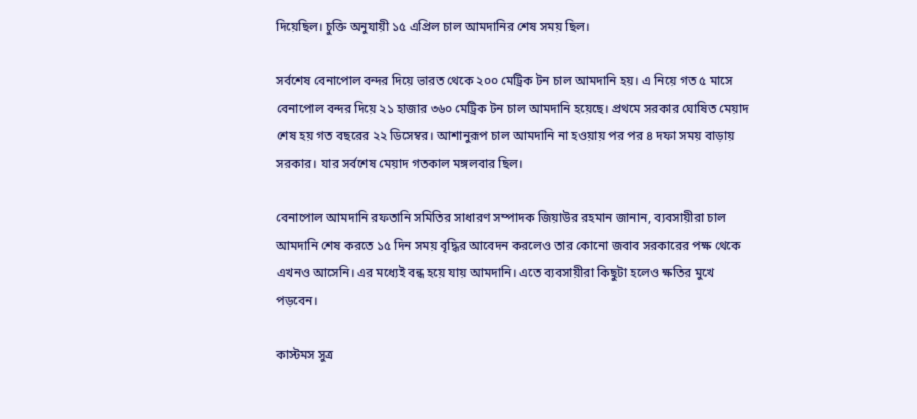দিয়েছিল। চুক্তি অনুযায়ী ১৫ এপ্রিল চাল আমদানির শেষ সময় ছিল।

সর্বশেষ বেনাপোল বন্দর দিয়ে ভারত থেকে ২০০ মেট্রিক টন চাল আমদানি হয়। এ নিয়ে গত ৫ মাসে বেনাপোল বন্দর দিয়ে ২১ হাজার ৩৬০ মেট্রিক টন চাল আমদানি হয়েছে। প্রথমে সরকার ঘোষিত মেয়াদ শেষ হয় গত বছরের ২২ ডিসেম্বর। আশানুরূপ চাল আমদানি না হওয়ায় পর পর ৪ দফা সময় বাড়ায় সরকার। যার সর্বশেষ মেয়াদ গতকাল মঙ্গলবার ছিল।

বেনাপোল আমদানি রফতানি সমিতির সাধারণ সম্পাদক জিয়াউর রহমান জানান, ব্যবসায়ীরা চাল আমদানি শেষ করতে ১৫ দিন সময় বৃদ্ধির আবেদন করলেও তার কোনো জবাব সরকারের পক্ষ থেকে এখনও আসেনি। এর মধ্যেই বন্ধ হয়ে যায় আমদানি। এতে ব্যবসায়ীরা কিছুটা হলেও ক্ষতির মুখে পড়বেন।

কাস্টমস সুত্র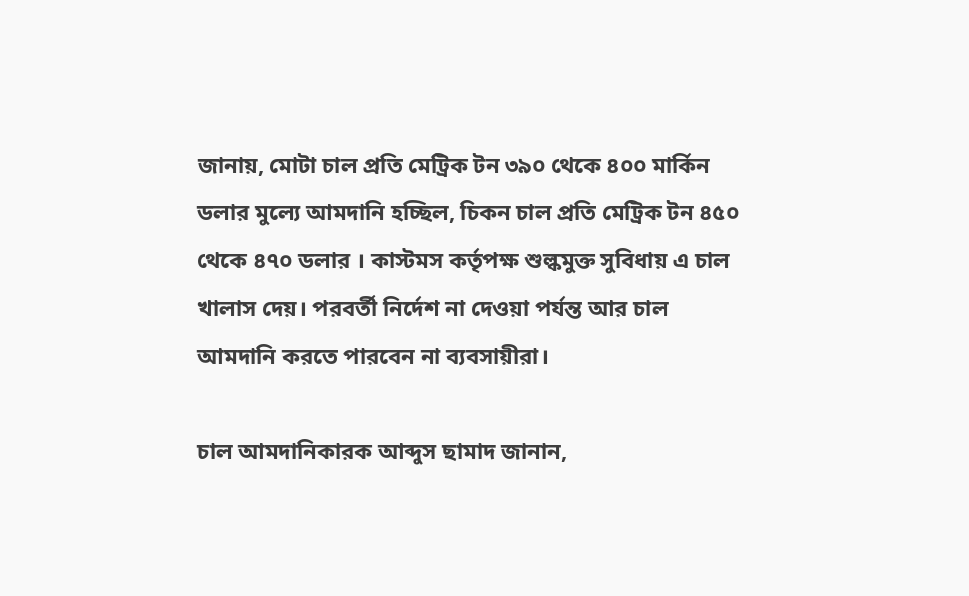জানায়, মোটা চাল প্রতি মেট্রিক টন ৩৯০ থেকে ৪০০ মার্কিন ডলার মুল্যে আমদানি হচ্ছিল, চিকন চাল প্রতি মেট্রিক টন ৪৫০ থেকে ৪৭০ ডলার । কাস্টমস কর্তৃপক্ষ শুল্কমুক্ত সুবিধায় এ চাল খালাস দেয়। পরবর্তী নির্দেশ না দেওয়া পর্যন্ত আর চাল আমদানি করতে পারবেন না ব্যবসায়ীরা।

চাল আমদানিকারক আব্দুস ছামাদ জানান,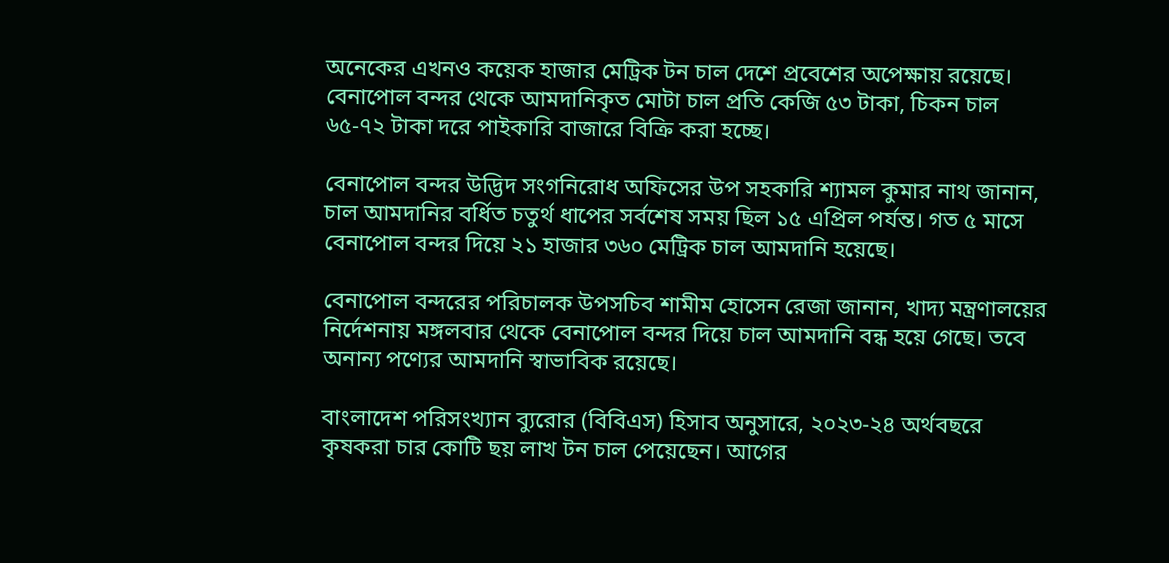অনেকের এখনও কয়েক হাজার মেট্রিক টন চাল দেশে প্রবেশের অপেক্ষায় রয়েছে। বেনাপোল বন্দর থেকে আমদানিকৃত মোটা চাল প্রতি কেজি ৫৩ টাকা, চিকন চাল ৬৫-৭২ টাকা দরে পাইকারি বাজারে বিক্রি করা হচ্ছে।

বেনাপোল বন্দর উদ্ভিদ সংগনিরোধ অফিসের উপ সহকারি শ্যামল কুমার নাথ জানান, চাল আমদানির বর্ধিত চতুর্থ ধাপের সর্বশেষ সময় ছিল ১৫ এপ্রিল পর্যন্ত। গত ৫ মাসে বেনাপোল বন্দর দিয়ে ২১ হাজার ৩৬০ মেট্রিক চাল আমদানি হয়েছে।

বেনাপোল বন্দরের পরিচালক উপসচিব শামীম হোসেন রেজা জানান, খাদ্য মন্ত্রণালয়ের নির্দেশনায় মঙ্গলবার থেকে বেনাপোল বন্দর দিয়ে চাল আমদানি বন্ধ হয়ে গেছে। তবে অনান্য পণ্যের আমদানি স্বাভাবিক রয়েছে।

বাংলাদেশ পরিসংখ্যান ব্যুরোর (বিবিএস) হিসাব অনুসারে, ২০২৩-২৪ অর্থবছরে কৃষকরা চার কোটি ছয় লাখ টন চাল পেয়েছেন। আগের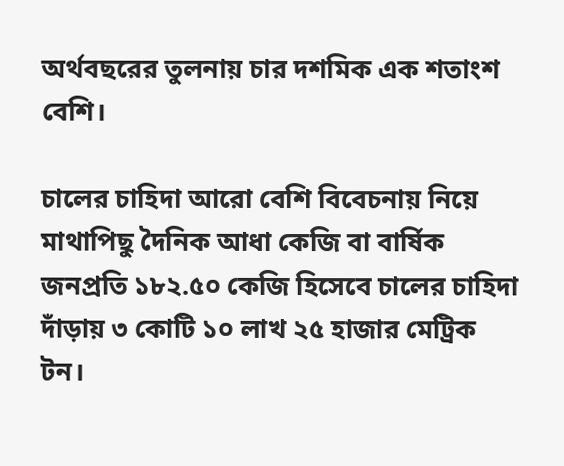অর্থবছরের তুলনায় চার দশমিক এক শতাংশ বেশি।

চালের চাহিদা আরো বেশি বিবেচনায় নিয়ে মাথাপিছু দৈনিক আধা কেজি বা বার্ষিক জনপ্রতি ১৮২.৫০ কেজি হিসেবে চালের চাহিদা দাঁড়ায় ৩ কোটি ১০ লাখ ২৫ হাজার মেট্রিক টন।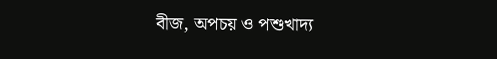বীজ, অপচয় ও পশুখাদ্য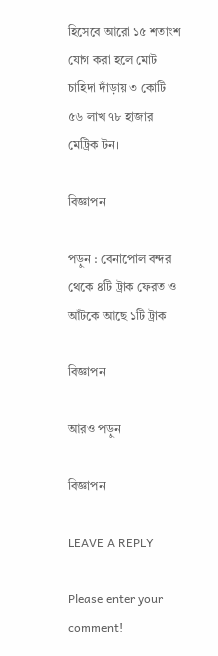হিসেবে আরো ১৫ শতাংশ যোগ করা হলে মোট চাহিদা দাঁড়ায় ৩ কোটি ৫৬ লাখ ৭৮ হাজার মেট্রিক টন।

বিজ্ঞাপন

পড়ুন : বেনাপোল বন্দর থেকে ৪টি ট্রাক ফেরত ও আঁটকে আছে ১টি ট্রাক

বিজ্ঞাপন

আরও পড়ুন

বিজ্ঞাপন

LEAVE A REPLY

Please enter your comment!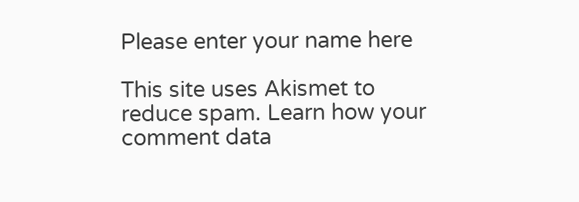Please enter your name here

This site uses Akismet to reduce spam. Learn how your comment data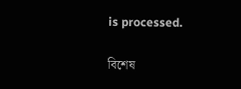is processed.

বিশেষ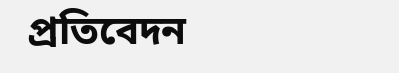প্রতিবেদন